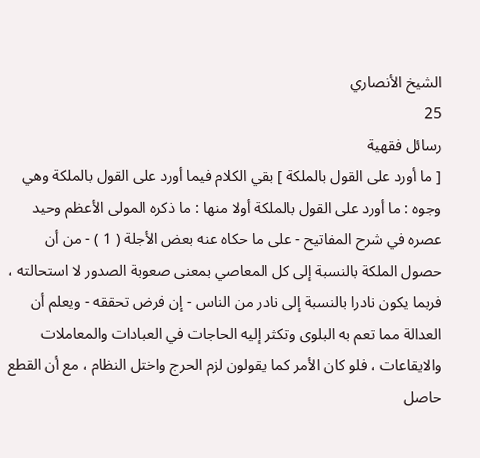الشيخ الأنصاري
25
رسائل فقهية
[ ما أورد على القول بالملكة ] بقي الكلام فيما أورد على القول بالملكة وهي وجوه : ما أورد على القول بالملكة أولا منها : ما ذكره المولى الأعظم وحيد عصره في شرح المفاتيح - على ما حكاه عنه بعض الأجلة ( 1 ) - من أن حصول الملكة بالنسبة إلى كل المعاصي بمعنى صعوبة الصدور لا استحالته ، فربما يكون نادرا بالنسبة إلى نادر من الناس - إن فرض تحققه - ويعلم أن العدالة مما تعم به البلوى وتكثر إليه الحاجات في العبادات والمعاملات والايقاعات ، فلو كان الأمر كما يقولون لزم الحرج واختل النظام ، مع أن القطع حاصل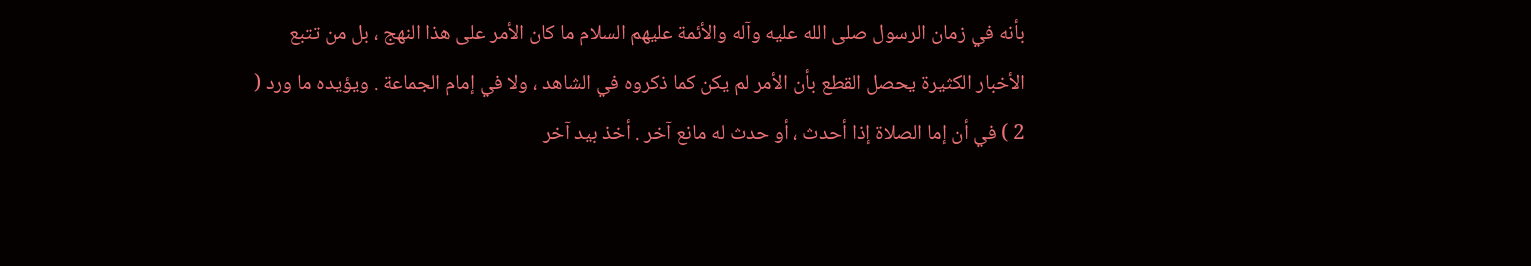بأنه في زمان الرسول صلى الله عليه وآله والأئمة عليهم السلام ما كان الأمر على هذا النهج ، بل من تتبع الأخبار الكثيرة يحصل القطع بأن الأمر لم يكن كما ذكروه في الشاهد ، ولا في إمام الجماعة . ويؤيده ما ورد ( 2 ) في أن إما الصلاة إذا أحدث ، أو حدث له مانع آخر . أخذ بيد آخر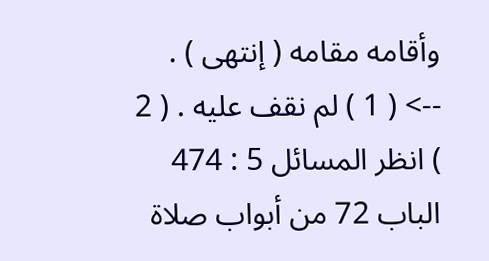وأقامه مقامه ( إنتهى ) .
--> ( 1 ) لم نقف عليه . ( 2 ) انظر المسائل 5 : 474 الباب 72 من أبواب صلاة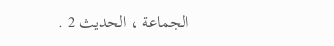الجماعة ، الحديث 2 .